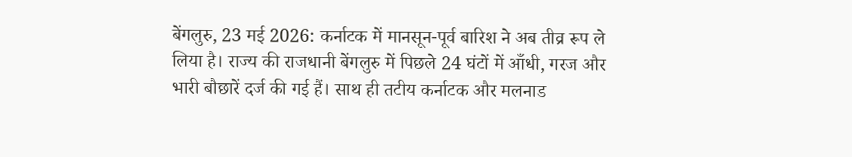बेंगलुरु, 23 मई 2026: कर्नाटक में मानसून-पूर्व बारिश ने अब तीव्र रूप ले लिया है। राज्य की राजधानी बेंगलुरु में पिछले 24 घंटों में आँधी, गरज और भारी बौछारें दर्ज की गई हैं। साथ ही तटीय कर्नाटक और मलनाड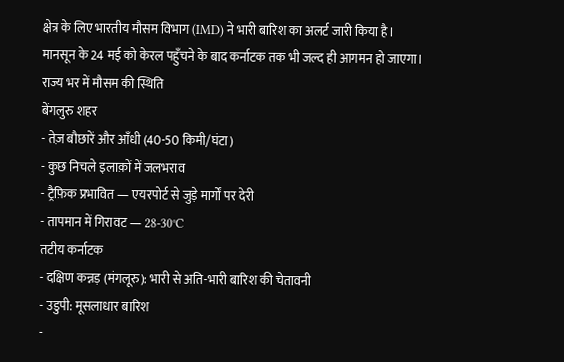क्षेत्र के लिए भारतीय मौसम विभाग (IMD) ने भारी बारिश का अलर्ट जारी किया है। मानसून के 24 मई को केरल पहुँचने के बाद कर्नाटक तक भी जल्द ही आगमन हो जाएगा।
राज्य भर में मौसम की स्थिति
बेंगलुरु शहर
- तेज़ बौछारें और आँधी (40-50 किमी/घंटा)
- कुछ निचले इलाक़ों में जलभराव
- ट्रैफ़िक प्रभावित — एयरपोर्ट से जुड़े मार्गों पर देरी
- तापमान में गिरावट — 28-30°C
तटीय कर्नाटक
- दक्षिण कन्नड़ (मंगलूरु): भारी से अति-भारी बारिश की चेतावनी
- उडुपी: मूसलाधार बारिश
-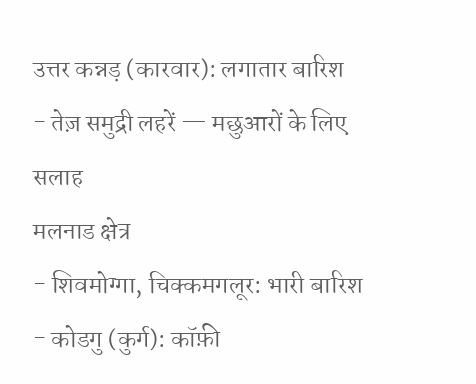उत्तर कन्नड़ (कारवार): लगातार बारिश
- तेज़ समुद्री लहरें — मछुआरों के लिए सलाह
मलनाड क्षेत्र
- शिवमोग्गा, चिक्कमगलूर: भारी बारिश
- कोडगु (कुर्ग): कॉफ़ी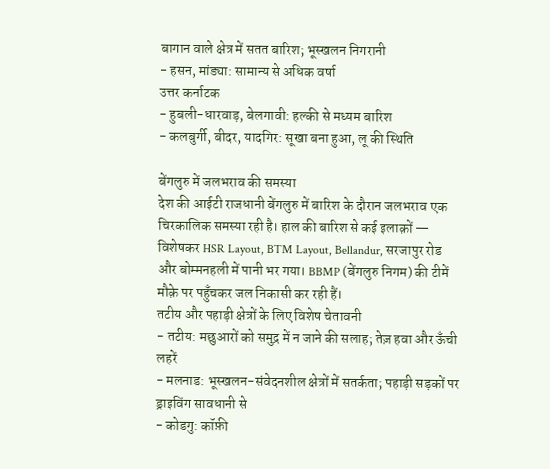बागान वाले क्षेत्र में सतत बारिश; भूस्खलन निगरानी
- हसन, मांड्या: सामान्य से अधिक वर्षा
उत्तर कर्नाटक
- हुबली-धारवाड़, बेलगावी: हल्की से मध्यम बारिश
- कलबुर्गी, बीदर, यादगिर: सूखा बना हुआ, लू की स्थिति

बेंगलुरु में जलभराव की समस्या
देश की आईटी राजधानी बेंगलुरु में बारिश के दौरान जलभराव एक चिरकालिक समस्या रही है। हाल की बारिश से कई इलाक़ों — विशेषकर HSR Layout, BTM Layout, Bellandur, सरजापुर रोड और बोम्मनहली में पानी भर गया। BBMP (बेंगलुरु निगम) की टीमें मौक़े पर पहुँचकर जल निकासी कर रही हैं।
तटीय और पहाड़ी क्षेत्रों के लिए विशेष चेतावनी
- तटीय: मछुआरों को समुद्र में न जाने की सलाह; तेज़ हवा और ऊँची लहरें
- मलनाड: भूस्खलन-संवेदनशील क्षेत्रों में सतर्कता; पहाड़ी सड़कों पर ड्राइविंग सावधानी से
- कोडगु: कॉफ़ी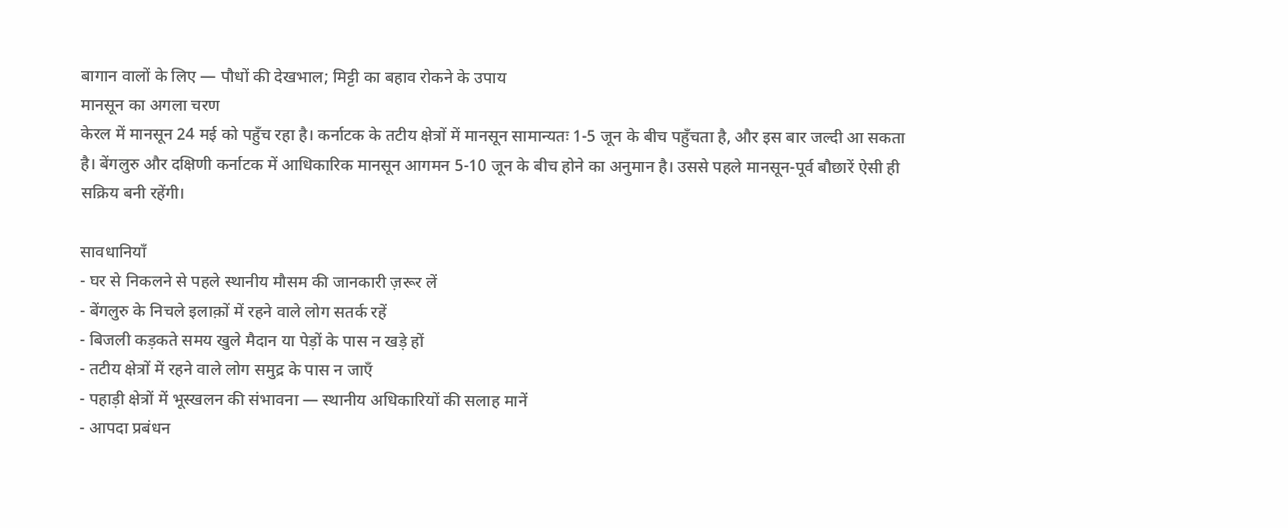बागान वालों के लिए — पौधों की देखभाल; मिट्टी का बहाव रोकने के उपाय
मानसून का अगला चरण
केरल में मानसून 24 मई को पहुँच रहा है। कर्नाटक के तटीय क्षेत्रों में मानसून सामान्यतः 1-5 जून के बीच पहुँचता है, और इस बार जल्दी आ सकता है। बेंगलुरु और दक्षिणी कर्नाटक में आधिकारिक मानसून आगमन 5-10 जून के बीच होने का अनुमान है। उससे पहले मानसून-पूर्व बौछारें ऐसी ही सक्रिय बनी रहेंगी।

सावधानियाँ
- घर से निकलने से पहले स्थानीय मौसम की जानकारी ज़रूर लें
- बेंगलुरु के निचले इलाक़ों में रहने वाले लोग सतर्क रहें
- बिजली कड़कते समय खुले मैदान या पेड़ों के पास न खड़े हों
- तटीय क्षेत्रों में रहने वाले लोग समुद्र के पास न जाएँ
- पहाड़ी क्षेत्रों में भूस्खलन की संभावना — स्थानीय अधिकारियों की सलाह मानें
- आपदा प्रबंधन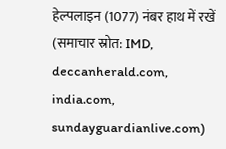हेल्पलाइन (1077) नंबर हाथ में रखें
(समाचार स्रोत: IMD, deccanherald.com, india.com, sundayguardianlive.com)